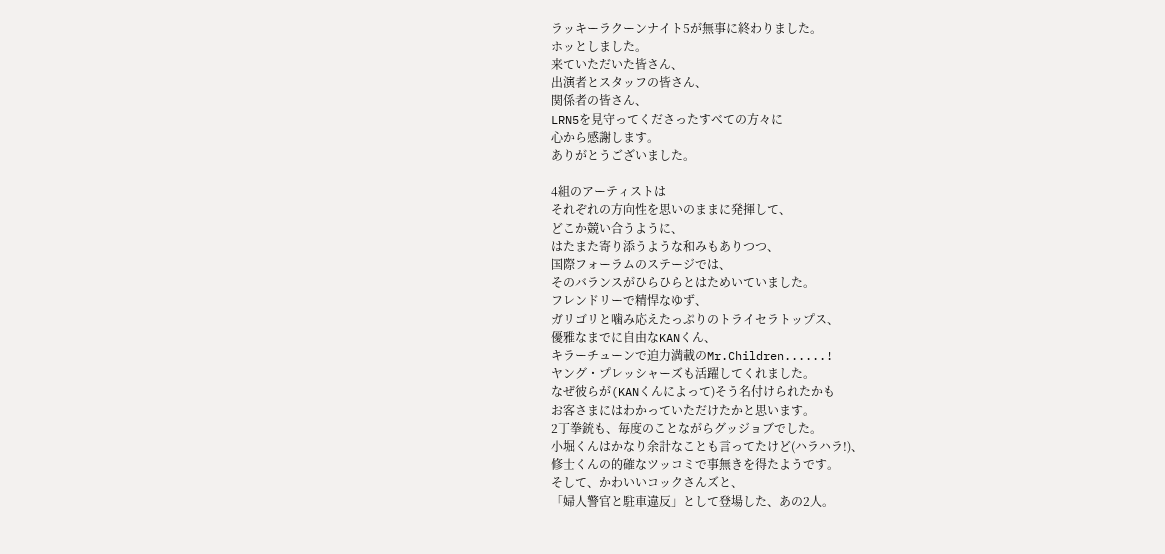ラッキーラクーンナイト5が無事に終わりました。
ホッとしました。
来ていただいた皆さん、
出演者とスタッフの皆さん、
関係者の皆さん、
LRN5を見守ってくださったすべての方々に
心から感謝します。
ありがとうございました。

4組のアーティストは
それぞれの方向性を思いのままに発揮して、
どこか競い合うように、
はたまた寄り添うような和みもありつつ、
国際フォーラムのステージでは、
そのバランスがひらひらとはためいていました。
フレンドリーで精悍なゆず、
ガリゴリと噛み応えたっぷりのトライセラトップス、
優雅なまでに自由なKANくん、
キラーチューンで迫力満載のMr.Children......!
ヤング・プレッシャーズも活躍してくれました。
なぜ彼らが(KANくんによって)そう名付けられたかも
お客さまにはわかっていただけたかと思います。
2丁拳銃も、毎度のことながらグッジョブでした。
小堀くんはかなり余計なことも言ってたけど(ハラハラ!)、
修士くんの的確なツッコミで事無きを得たようです。
そして、かわいいコックさんズと、
「婦人警官と駐車違反」として登場した、あの2人。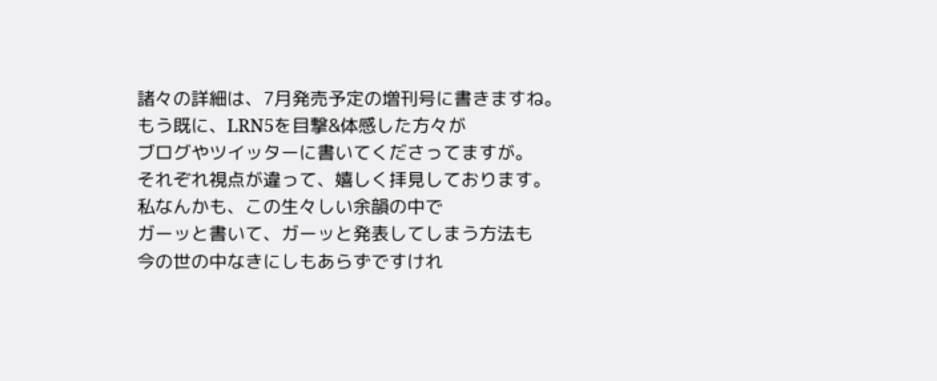諸々の詳細は、7月発売予定の増刊号に書きますね。
もう既に、LRN5を目撃&体感した方々が
ブログやツイッターに書いてくださってますが。
それぞれ視点が違って、嬉しく拝見しております。
私なんかも、この生々しい余韻の中で
ガーッと書いて、ガーッと発表してしまう方法も
今の世の中なきにしもあらずですけれ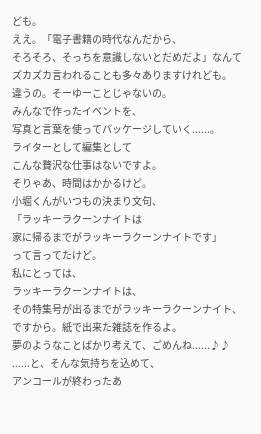ども。
ええ。「電子書籍の時代なんだから、
そろそろ、そっちを意識しないとだめだよ」なんて
ズカズカ言われることも多々ありますけれども。
違うの。そーゆーことじゃないの。
みんなで作ったイベントを、
写真と言葉を使ってパッケージしていく......。
ライターとして編集として
こんな贅沢な仕事はないですよ。
そりゃあ、時間はかかるけど。
小堀くんがいつもの決まり文句、
「ラッキーラクーンナイトは
家に帰るまでがラッキーラクーンナイトです」
って言ってたけど。
私にとっては、
ラッキーラクーンナイトは、
その特集号が出るまでがラッキーラクーンナイト、
ですから。紙で出来た雑誌を作るよ。
夢のようなことばかり考えて、ごめんね......♪♪
......と、そんな気持ちを込めて、
アンコールが終わったあ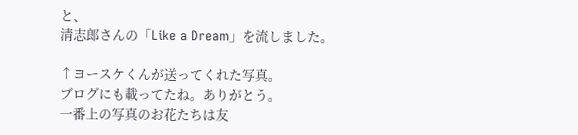と、
清志郎さんの「Like a Dream」を流しました。

↑ヨースケくんが送ってくれた写真。
ブログにも載ってたね。ありがとう。
一番上の写真のお花たちは友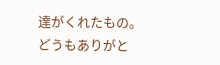達がくれたもの。
どうもありがと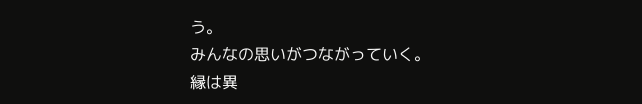う。
みんなの思いがつながっていく。
縁は異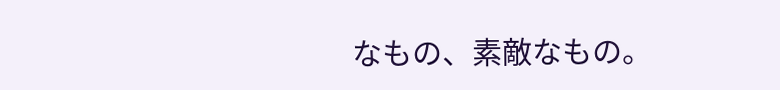なもの、素敵なもの。